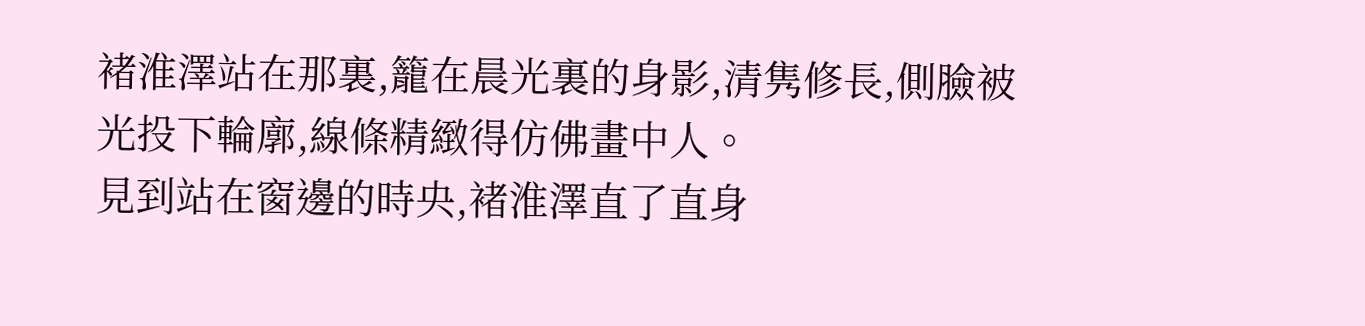褚淮澤站在那裏,籠在晨光裏的身影,清隽修長,側臉被光投下輪廓,線條精緻得仿佛畫中人。
見到站在窗邊的時央,褚淮澤直了直身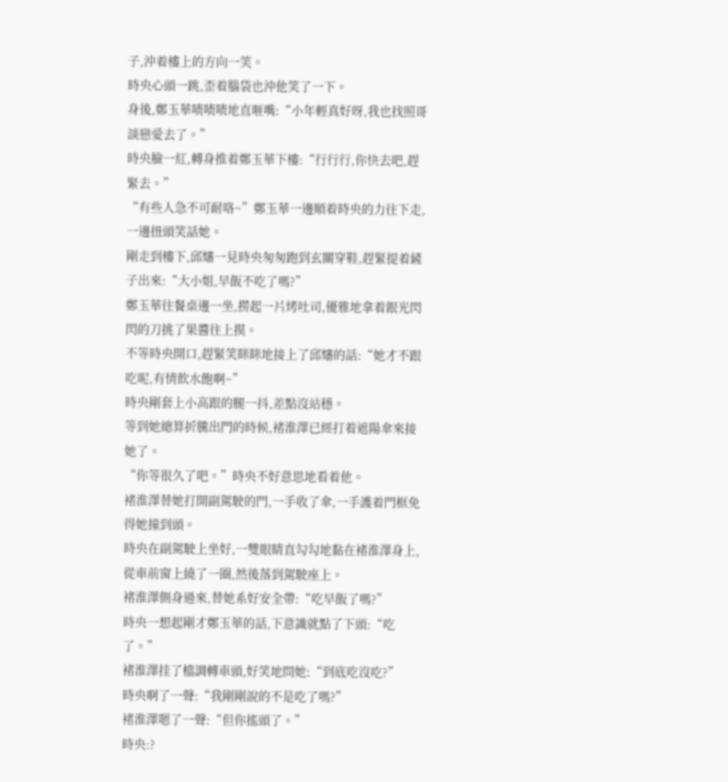子,沖着樓上的方向一笑。
時央心頭一跳,歪着腦袋也沖他笑了一下。
身後,鄭玉華啧啧啧地直咂嘴:“小年輕真好呀,我也找照哥談戀愛去了。”
時央臉一紅,轉身推着鄭玉華下樓:“行行行,你快去吧,趕緊去。”
“有些人急不可耐咯~”鄭玉華一邊順着時央的力往下走,一邊扭頭笑話她。
剛走到樓下,邱嬸一見時央匆匆跑到玄關穿鞋,趕緊提着鏟子出來:“大小姐,早飯不吃了嗎?”
鄭玉華往餐桌邊一坐,撈起一片烤吐司,優雅地拿着銀光閃閃的刀挑了果醬往上摸。
不等時央開口,趕緊笑眯眯地接上了邱嬸的話:“她才不跟吃呢,有情飲水飽啊~”
時央剛套上小高跟的腿一抖,差點沒站穩。
等到她總算折騰出門的時候,褚淮澤已經打着遮陽傘來接她了。
“你等很久了吧。”時央不好意思地看着他。
褚淮澤替她打開副駕駛的門,一手收了傘,一手護着門框免得她撞到頭。
時央在副駕駛上坐好,一雙眼睛直勾勾地黏在褚淮澤身上,從車前窗上繞了一圈,然後落到駕駛座上。
褚淮澤側身過來,替她系好安全帶:“吃早飯了嗎?”
時央一想起剛才鄭玉華的話,下意識就點了下頭:“吃了。”
褚淮澤挂了檔調轉車頭,好笑地問她:“到底吃沒吃?”
時央啊了一聲:“我剛剛說的不是吃了嗎?”
褚淮澤嗯了一聲:“但你搖頭了。”
時央:?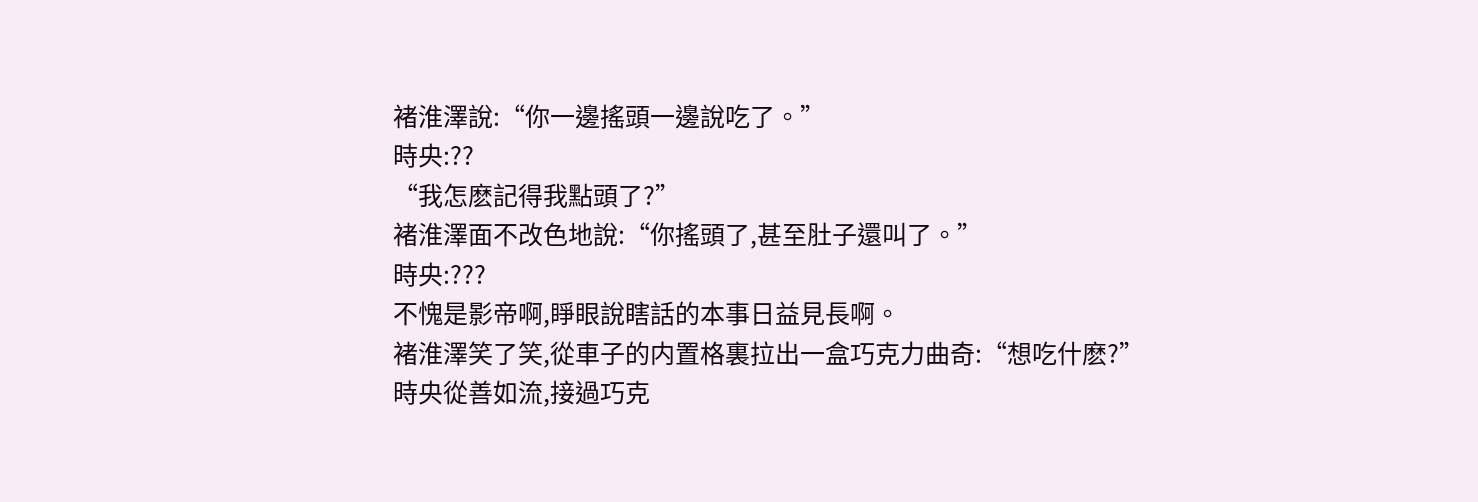褚淮澤說:“你一邊搖頭一邊說吃了。”
時央:??
“我怎麽記得我點頭了?”
褚淮澤面不改色地說:“你搖頭了,甚至肚子還叫了。”
時央:???
不愧是影帝啊,睜眼說瞎話的本事日益見長啊。
褚淮澤笑了笑,從車子的内置格裏拉出一盒巧克力曲奇:“想吃什麽?”
時央從善如流,接過巧克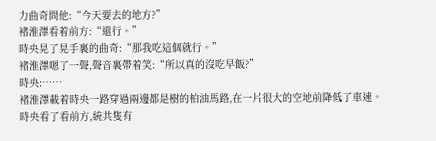力曲奇問他:“今天要去的地方?”
褚淮澤看着前方:“還行。”
時央晃了晃手裏的曲奇:“那我吃這個就行。”
褚淮澤嗯了一聲,聲音裏帶着笑:“所以真的沒吃早飯?”
時央:……
褚淮澤載着時央一路穿過兩邊都是樹的柏油馬路,在一片很大的空地前降低了車速。
時央看了看前方,統共隻有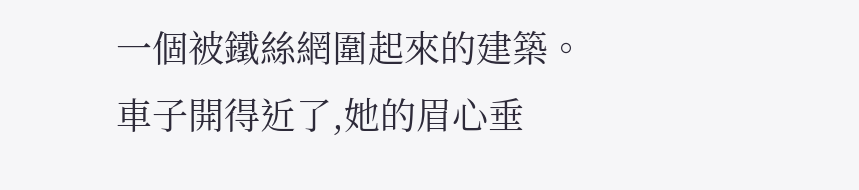一個被鐵絲網圍起來的建築。
車子開得近了,她的眉心垂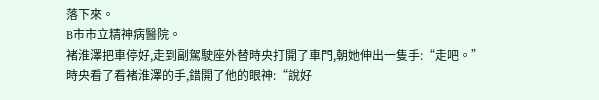落下來。
B市市立精神病醫院。
褚淮澤把車停好,走到副駕駛座外替時央打開了車門,朝她伸出一隻手:“走吧。”
時央看了看褚淮澤的手,錯開了他的眼神:“說好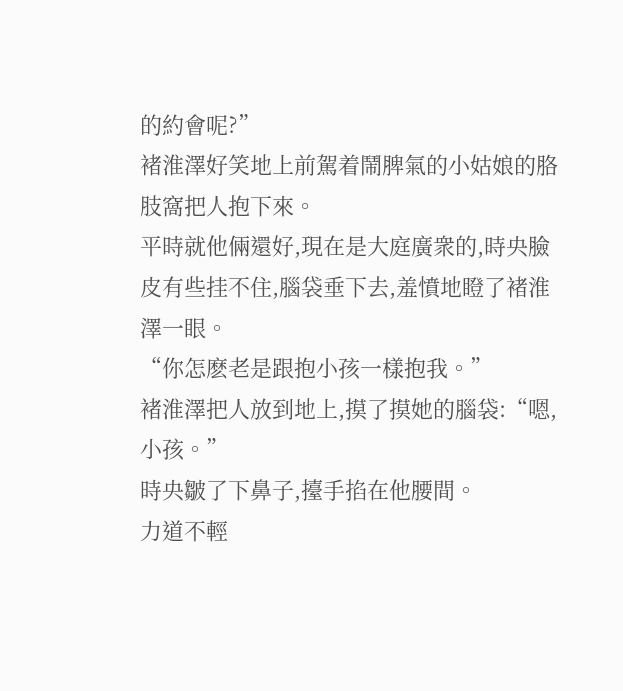的約會呢?”
褚淮澤好笑地上前駕着鬧脾氣的小姑娘的胳肢窩把人抱下來。
平時就他倆還好,現在是大庭廣衆的,時央臉皮有些挂不住,腦袋垂下去,羞憤地瞪了褚淮澤一眼。
“你怎麽老是跟抱小孩一樣抱我。”
褚淮澤把人放到地上,摸了摸她的腦袋:“嗯,小孩。”
時央皺了下鼻子,擡手掐在他腰間。
力道不輕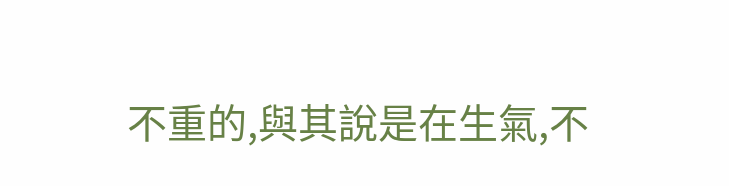不重的,與其說是在生氣,不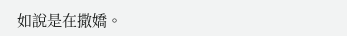如說是在撒嬌。